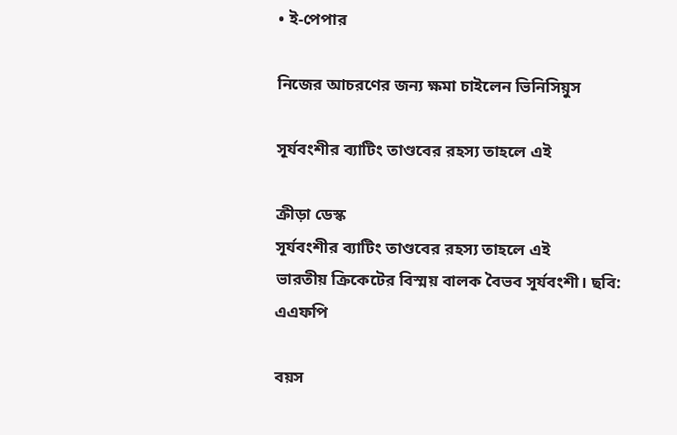• ই-পেপার

নিজের আচরণের জন্য ক্ষমা চাইলেন ভিনিসিয়ুস

সূর্যবংশীর ব্যাটিং তাণ্ডবের রহস্য তাহলে এই

ক্রীড়া ডেস্ক
সূর্যবংশীর ব্যাটিং তাণ্ডবের রহস্য তাহলে এই
ভারতীয় ক্রিকেটের বিস্ময় বালক বৈভব সূর্যবংশী। ছবি: এএফপি

বয়স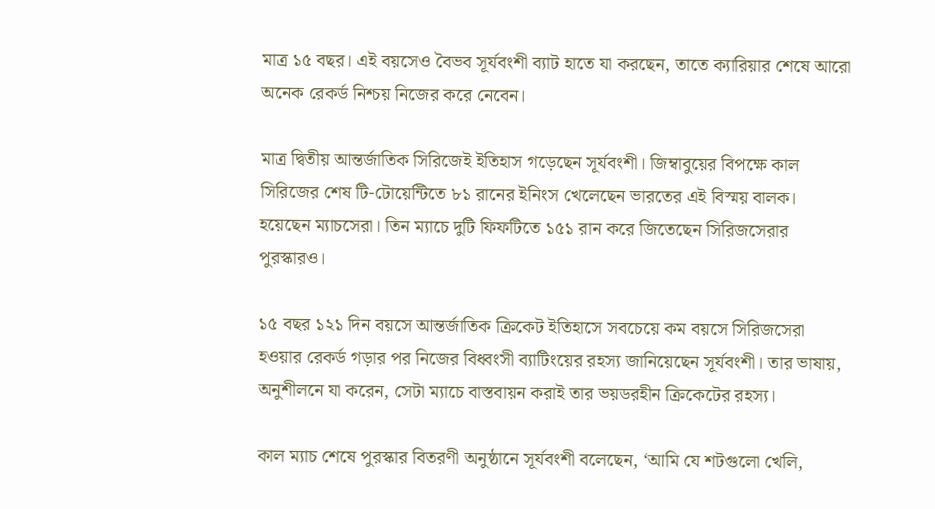মাত্র ১৫ বছর। এই বয়সেও বৈভব সূর্যবংশী ব্যাট হাতে যা করছেন, তাতে ক্যারিয়ার শেষে আরো অনেক রেকর্ড নিশ্চয় নিজের করে নেবেন।

মাত্র দ্বিতীয় আন্তর্জাতিক সিরিজেই ইতিহাস গড়েছেন সূর্যবংশী। জিম্বাবুয়ের বিপক্ষে কাল সিরিজের শেষ টি-টোয়েন্টিতে ৮১ রানের ইনিংস খেলেছেন ভারতের এই বিস্ময় বালক। হয়েছেন ম্যাচসেরা। তিন ম্যাচে দুটি ফিফটিতে ১৫১ রান করে জিতেছেন সিরিজসেরার পুরস্কারও।

১৫ বছর ১২১ দিন বয়সে আন্তর্জাতিক ক্রিকেট ইতিহাসে সবচেয়ে কম বয়সে সিরিজসেরা হওয়ার রেকর্ড গড়ার পর নিজের বিধ্বংসী ব্যাটিংয়ের রহস্য জানিয়েছেন সূর্যবংশী। তার ভাষায়, অনুশীলনে যা করেন, সেটা ম্যাচে বাস্তবায়ন করাই তার ভয়ডরহীন ক্রিকেটের রহস্য।

কাল ম্যাচ শেষে পুরস্কার বিতরণী অনুষ্ঠানে সূর্যবংশী বলেছেন, ‘আমি যে শটগুলো খেলি,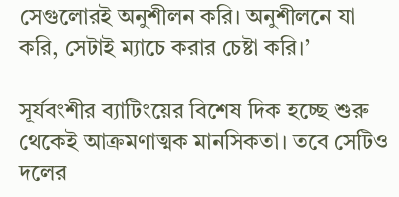সেগুলোরই অনুশীলন করি। অনুশীলনে যা করি, সেটাই ম্যাচে করার চেষ্টা করি।’

সূর্যবংশীর ব্যাটিংয়ের বিশেষ দিক হচ্ছে শুরু থেকেই আক্রমণাত্মক মানসিকতা। তবে সেটিও দলের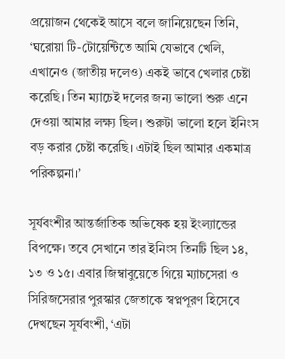প্রয়োজন থেকেই আসে বলে জানিয়েছেন তিনি, ‘ঘরোয়া টি-টোয়েন্টিতে আমি যেভাবে খেলি, এখানেও (জাতীয় দলেও) একই ভাবে খেলার চেষ্টা করেছি। তিন ম্যাচেই দলের জন্য ভালো শুরু এনে দেওয়া আমার লক্ষ্য ছিল। শুরুটা ভালো হলে ইনিংস বড় করার চেষ্টা করেছি। এটাই ছিল আমার একমাত্র পরিকল্পনা।’

সূর্যবংশীর আন্তর্জাতিক অভিষেক হয় ইংল্যান্ডের বিপক্ষে। তবে সেখানে তার ইনিংস তিনটি ছিল ১৪, ১৩ ও ১৫। এবার জিম্বাবুয়েতে গিয়ে ম্যাচসেরা ও সিরিজসেরার পুরস্কার জেতাকে স্বপ্নপূরণ হিসেবে দেখছেন সূর্যবংশী, ‘এটা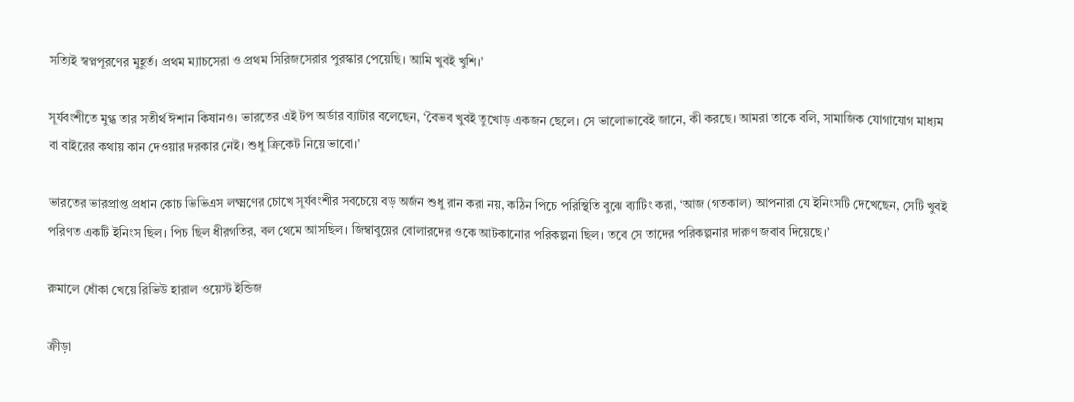সত্যিই স্বপ্নপূরণের মুহূর্ত। প্রথম ম্যাচসেরা ও প্রথম সিরিজসেরার পুরস্কার পেয়েছি। আমি খুবই খুশি।’

সূর্যবংশীতে মুগ্ধ তার সতীর্থ ঈশান কিষানও। ভারতের এই টপ অর্ডার ব্যাটার বলেছেন, ‘বৈভব খুবই তুখোড় একজন ছেলে। সে ভালোভাবেই জানে, কী করছে। আমরা তাকে বলি, সামাজিক যোগাযোগ মাধ্যম বা বাইরের কথায় কান দেওয়ার দরকার নেই। শুধু ক্রিকেট নিয়ে ভাবো।’

ভারতের ভারপ্রাপ্ত প্রধান কোচ ভিভিএস লক্ষ্মণের চোখে সূর্যবংশীর সবচেয়ে বড় অর্জন শুধু রান করা নয়, কঠিন পিচে পরিস্থিতি বুঝে ব্যাটিং করা, ‘আজ (গতকাল) আপনারা যে ইনিংসটি দেখেছেন, সেটি খুবই পরিণত একটি ইনিংস ছিল। পিচ ছিল ধীরগতির, বল থেমে আসছিল। জিম্বাবুয়ের বোলারদের ওকে আটকানোর পরিকল্পনা ছিল। তবে সে তাদের পরিকল্পনার দারুণ জবাব দিয়েছে।’

রুমালে ধোঁকা খেয়ে রিভিউ হারাল ওয়েস্ট ইন্ডিজ

ক্রীড়া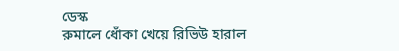ডেস্ক
রুমালে ধোঁকা খেয়ে রিভিউ হারাল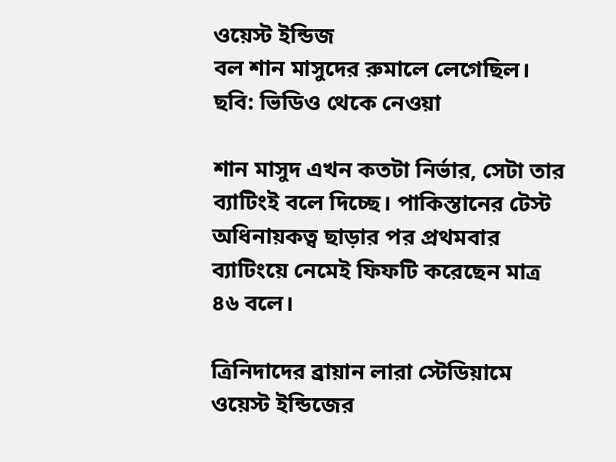ওয়েস্ট ইন্ডিজ
বল শান মাসুদের রুমালে লেগেছিল। ছবি: ভিডিও থেকে নেওয়া

শান মাসুদ এখন কতটা নির্ভার, সেটা তার ব্যাটিংই বলে দিচ্ছে। পাকিস্তানের টেস্ট অধিনায়কত্ব ছাড়ার পর প্রথমবার ব্যাটিংয়ে নেমেই ফিফটি করেছেন মাত্র ৪৬ বলে।

ত্রিনিদাদের ব্রায়ান লারা স্টেডিয়ামে ওয়েস্ট ইন্ডিজের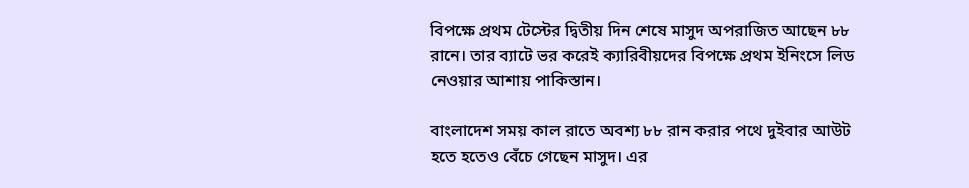বিপক্ষে প্রথম টেস্টের দ্বিতীয় দিন শেষে মাসুদ অপরাজিত আছেন ৮৮ রানে। তার ব্যাটে ভর করেই ক্যারিবীয়দের বিপক্ষে প্রথম ইনিংসে লিড নেওয়ার আশায় পাকিস্তান।

বাংলাদেশ সময় কাল রাতে অবশ্য ৮৮ রান করার পথে দুইবার আউট হতে হতেও বেঁচে গেছেন মাসুদ। এর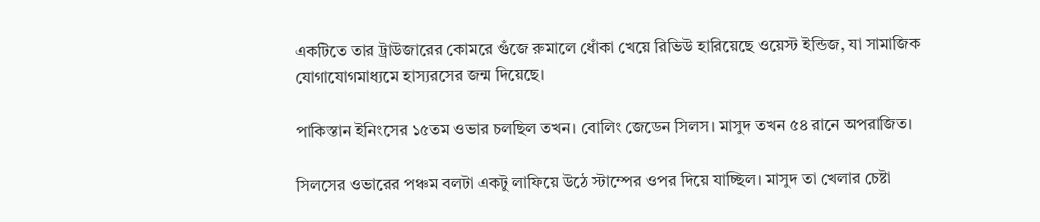একটিতে তার ট্রাউজারের কোমরে গুঁজে রুমালে ধোঁকা খেয়ে রিভিউ হারিয়েছে ওয়েস্ট ইন্ডিজ, যা সামাজিক যোগাযোগমাধ্যমে হাস্যরসের জন্ম দিয়েছে।

পাকিস্তান ইনিংসের ১৫তম ওভার চলছিল তখন। বোলিং জেডেন সিলস। মাসুদ তখন ৫৪ রানে অপরাজিত।

সিলসের ওভারের পঞ্চম বলটা একটু লাফিয়ে উঠে স্টাম্পের ওপর দিয়ে যাচ্ছিল। মাসুদ তা খেলার চেষ্টা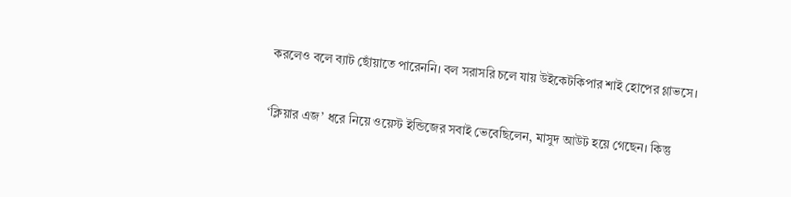করলেও বলে ব্যাট ছোঁয়াতে পারেননি। বল সরাসরি চলে যায় উইকেটকিপার শাই হোপের গ্লাভসে।

‘ক্লিয়ার এজ’ ধরে নিয়ে ওয়েস্ট ইন্ডিজের সবাই ভেবেছিলেন, মাসুদ আউট হয়ে গেছেন। কিন্তু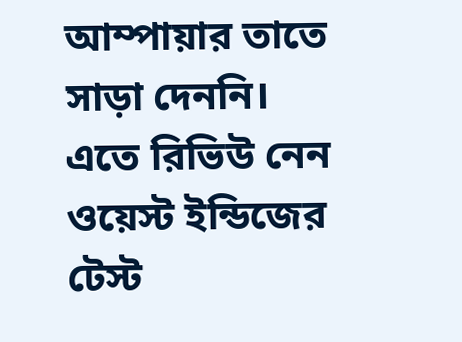আম্পায়ার তাতে সাড়া দেননি। এতে রিভিউ নেন ওয়েস্ট ইন্ডিজের টেস্ট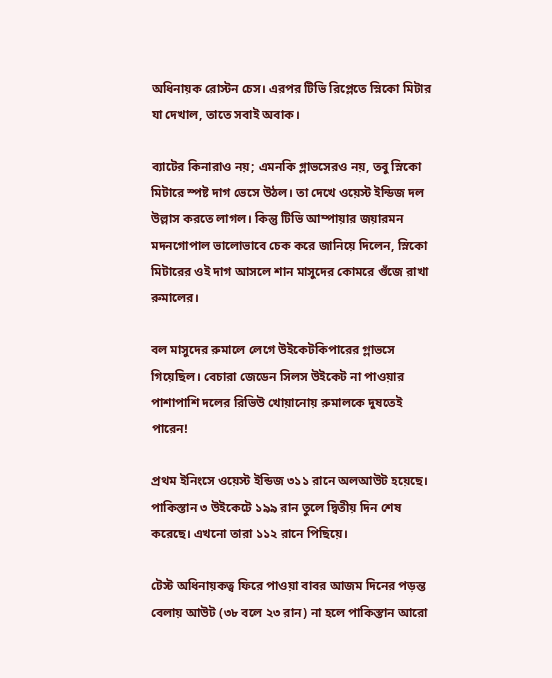অধিনায়ক রোস্টন চেস। এরপর টিভি রিপ্লেতে স্নিকো মিটার যা দেখাল, তাতে সবাই অবাক।

ব্যাটের কিনারাও নয়; এমনকি গ্লাভসেরও নয়, তবু স্নিকো মিটারে স্পষ্ট দাগ ভেসে উঠল। তা দেখে ওয়েস্ট ইন্ডিজ দল উল্লাস করতে লাগল। কিন্তু টিভি আম্পায়ার জয়ারমন মদনগোপাল ভালোভাবে চেক করে জানিয়ে দিলেন, স্নিকো মিটারের ওই দাগ আসলে শান মাসুদের কোমরে গুঁজে রাখা রুমালের।

বল মাসুদের রুমালে লেগে উইকেটকিপারের গ্লাভসে গিয়েছিল। বেচারা জেডেন সিলস উইকেট না পাওয়ার পাশাপাশি দলের রিভিউ খোয়ানোয় রুমালকে দুষতেই পারেন!

প্রথম ইনিংসে ওয়েস্ট ইন্ডিজ ৩১১ রানে অলআউট হয়েছে। পাকিস্তান ৩ উইকেটে ১৯৯ রান তুলে দ্বিতীয় দিন শেষ করেছে। এখনো তারা ১১২ রানে পিছিয়ে।

টেস্ট অধিনায়কত্ব ফিরে পাওয়া বাবর আজম দিনের পড়ন্ত বেলায় আউট (৩৮ বলে ২৩ রান) না হলে পাকিস্তান আরো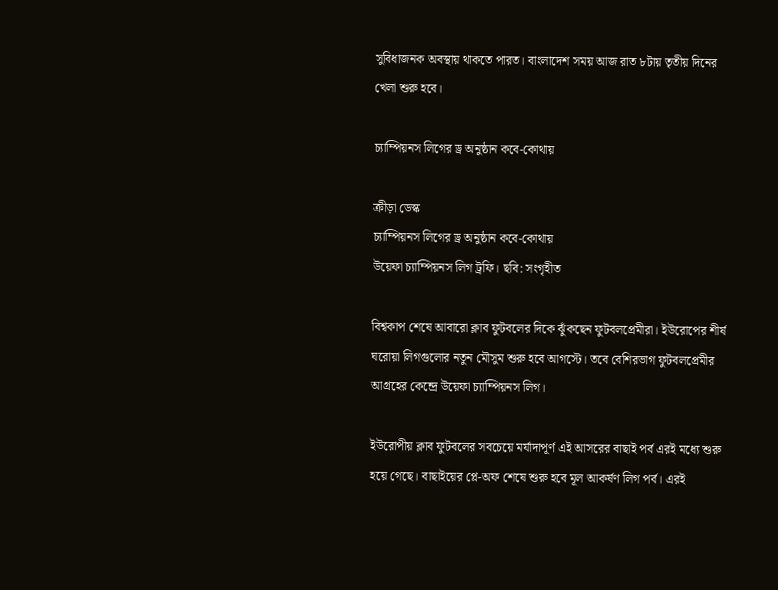সুবিধাজনক অবস্থায় থাকতে পারত। বাংলাদেশ সময় আজ রাত ৮টায় তৃতীয় দিনের খেলা শুরু হবে।

চ্যাম্পিয়নস লিগের ড্র অনুষ্ঠান কবে-কোথায়

ক্রীড়া ডেস্ক
চ্যাম্পিয়নস লিগের ড্র অনুষ্ঠান কবে-কোথায়
উয়েফা চ্যাম্পিয়নস লিগ ট্রফি। ছবি: সংগৃহীত

বিশ্বকাপ শেষে আবারো ক্লাব ফুটবলের দিকে ঝুঁকছেন ফুটবলপ্রেমীরা। ইউরোপের শীর্ষ ঘরোয়া লিগগুলোর নতুন মৌসুম শুরু হবে আগস্টে। তবে বেশিরভাগ ফুটবলপ্রেমীর আগ্রহের কেন্দ্রে উয়েফা চ্যাম্পিয়নস লিগ।

ইউরোপীয় ক্লাব ফুটবলের সবচেয়ে মর্যাদাপূর্ণ এই আসরের বাছাই পর্ব এরই মধ্যে শুরু হয়ে গেছে। বাছাইয়ের প্লে-অফ শেষে শুরু হবে মূল আকর্ষণ লিগ পর্ব। এরই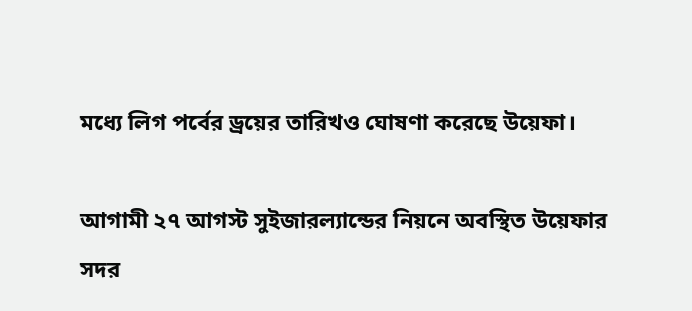মধ্যে লিগ পর্বের ড্রয়ের তারিখও ঘোষণা করেছে উয়েফা।

আগামী ২৭ আগস্ট সুইজারল্যান্ডের নিয়নে অবস্থিত উয়েফার সদর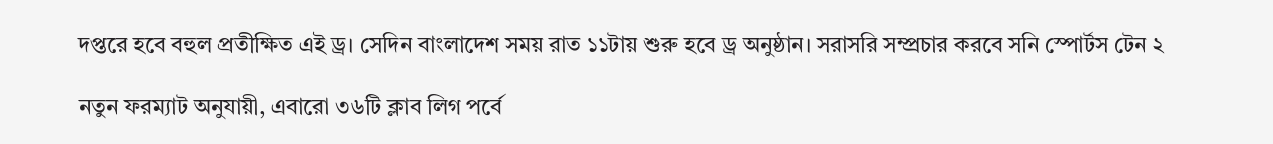দপ্তরে হবে বহুল প্রতীক্ষিত এই ড্র। সেদিন বাংলাদেশ সময় রাত ১১টায় শুরু হবে ড্র অনুষ্ঠান। সরাসরি সম্প্রচার করবে সনি স্পোর্টস টেন ২

নতুন ফরম্যাট অনুযায়ী, এবারো ৩৬টি ক্লাব লিগ পর্বে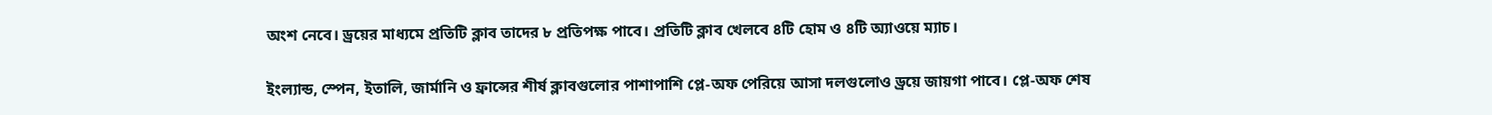অংশ নেবে। ড্রয়ের মাধ্যমে প্রতিটি ক্লাব তাদের ৮ প্রতিপক্ষ পাবে। প্রতিটি ক্লাব খেলবে ৪টি হোম ও ৪টি অ্যাওয়ে ম্যাচ।

ইংল্যান্ড, স্পেন, ইতালি, জার্মানি ও ফ্রান্সের শীর্ষ ক্লাবগুলোর পাশাপাশি প্লে-অফ পেরিয়ে আসা দলগুলোও ড্রয়ে জায়গা পাবে। প্লে-অফ শেষ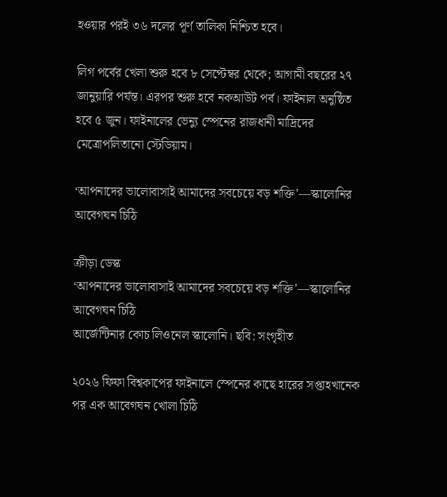হওয়ার পরই ৩৬ দলের পূর্ণ তালিকা নিশ্চিত হবে।

লিগ পর্বের খেলা শুরু হবে ৮ সেপ্টেম্বর থেকে; আগামী বছরের ২৭ জানুয়ারি পর্যন্ত। এরপর শুরু হবে নকআউট পর্ব। ফাইনাল অনুষ্ঠিত হবে ৫ জুন। ফাইনালের ভেন্যু স্পেনের রাজধানী মাদ্রিদের মেত্রোপলিতানো স্টেডিয়াম।

‘আপনাদের ভালোবাসাই আমাদের সবচেয়ে বড় শক্তি’—স্কালোনির আবেগঘন চিঠি

ক্রীড়া ডেস্ক
‘আপনাদের ভালোবাসাই আমাদের সবচেয়ে বড় শক্তি’—স্কালোনির আবেগঘন চিঠি
আর্জেন্টিনার কোচ লিওনেল স্কালোনি। ছবি: সংগৃহীত

২০২৬ ফিফা বিশ্বকাপের ফাইনালে স্পেনের কাছে হারের সপ্তাহখানেক পর এক আবেগঘন খোলা চিঠি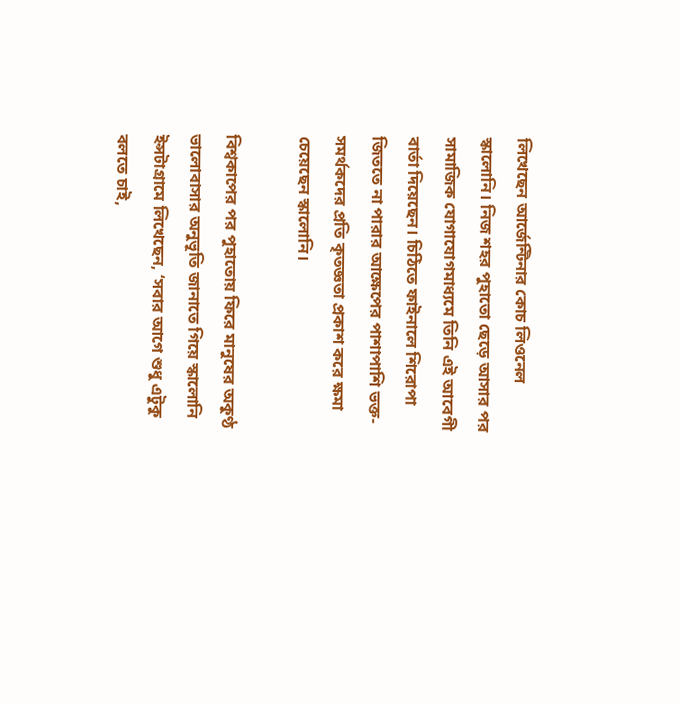লিখেছেন আর্জেন্টিনার কোচ লিওনেল স্কালোনি। নিজ শহর পুহাতো ছেড়ে আসার পর সামাজিক যোগাযোগমাধ্যমে তিনি এই আবেগী বার্তা দিয়েছেন। চিঠিতে ফাইনালে শিরোপা জিততে না পারার আক্ষেপের পাশাপাশি ভক্ত-সমর্থকদের প্রতি কৃতজ্ঞতা প্রকাশ করে ক্ষমা চেয়েছেন স্কালোনি।

বিশ্বকাপের পর পুহাতোয় ফিরে মানুষের অকুণ্ঠ ভালোবাসার অনুভূতি জানাতে গিয়ে স্কালোনি ইন্সটাগ্রামে লিখেছেন, ‘সবার আগে শুধু এটুকু বলতে চাই,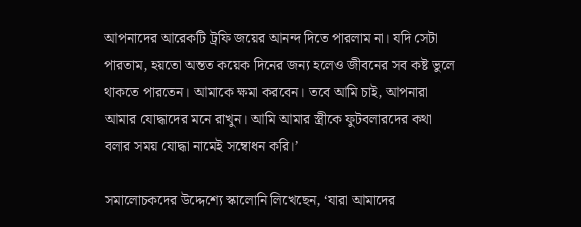আপনাদের আরেকটি ট্রফি জয়ের আনন্দ দিতে পারলাম না। যদি সেটা পারতাম, হয়তো অন্তত কয়েক দিনের জন্য হলেও জীবনের সব কষ্ট ভুলে থাকতে পারতেন। আমাকে ক্ষমা করবেন। তবে আমি চাই, আপনারা আমার যোদ্ধাদের মনে রাখুন। আমি আমার স্ত্রীকে ফুটবলারদের কথা বলার সময় যোদ্ধা নামেই সম্বোধন করি।’

সমালোচকদের উদ্দেশ্যে স্কালোনি লিখেছেন, ‘যারা আমাদের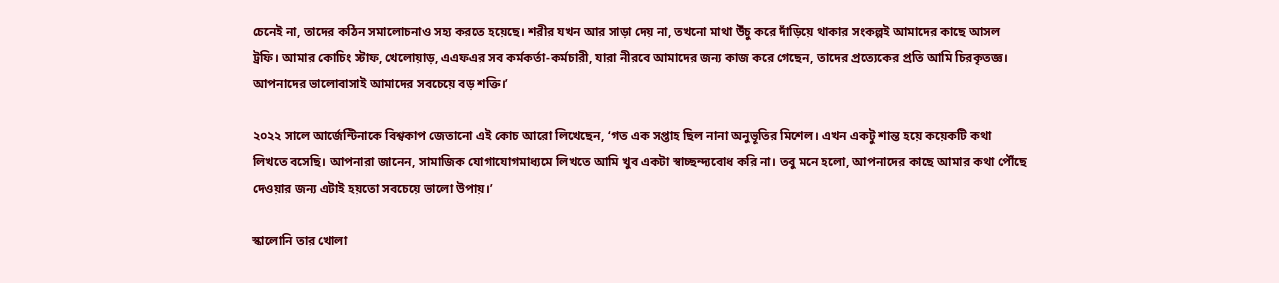চেনেই না, তাদের কঠিন সমালোচনাও সহ্য করতে হয়েছে। শরীর যখন আর সাড়া দেয় না, তখনো মাথা উঁচু করে দাঁড়িয়ে থাকার সংকল্পই আমাদের কাছে আসল ট্রফি। আমার কোচিং স্টাফ, খেলোয়াড়, এএফএর সব কর্মকর্তা-কর্মচারী, যারা নীরবে আমাদের জন্য কাজ করে গেছেন, তাদের প্রত্যেকের প্রতি আমি চিরকৃতজ্ঞ। আপনাদের ভালোবাসাই আমাদের সবচেয়ে বড় শক্তি।’

২০২২ সালে আর্জেন্টিনাকে বিশ্বকাপ জেতানো এই কোচ আরো লিখেছেন, ‘গত এক সপ্তাহ ছিল নানা অনুভূতির মিশেল। এখন একটু শান্ত হয়ে কয়েকটি কথা লিখতে বসেছি। আপনারা জানেন, সামাজিক যোগাযোগমাধ্যমে লিখতে আমি খুব একটা স্বাচ্ছন্দ্যবোধ করি না। তবু মনে হলো, আপনাদের কাছে আমার কথা পৌঁছে দেওয়ার জন্য এটাই হয়তো সবচেয়ে ভালো উপায়।’

স্কালোনি তার খোলা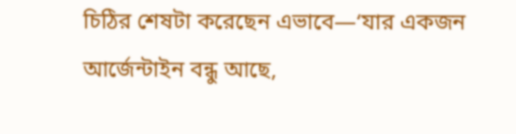চিঠির শেষটা করেছেন এভাবে—‘যার একজন আর্জেন্টাইন বন্ধু আছে,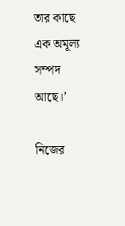তার কাছে এক অমূল্য সম্পদ আছে।’

নিজের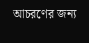আচরণের জন্য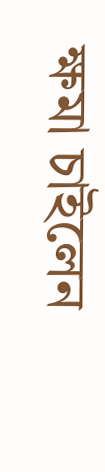ক্ষমা চাইলেন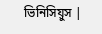ভিনিসিয়ুস |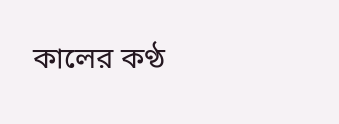কালের কণ্ঠ